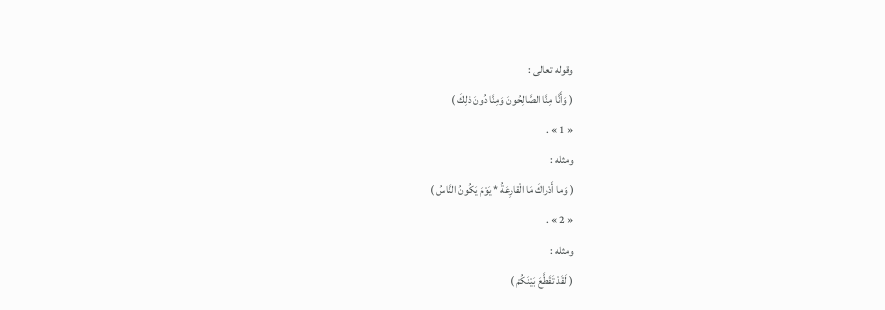وقوله تعالى :
( وَأَنَّا مِنَّا الصَّالِحُونَ وَمِنَّا دُونَ ذلِكَ )
« 1 » .
ومثله :
( وَما أَدْراكَ مَا الْقارِعَةُ * يَوْمَ يَكُونُ النَّاسُ )
« 2 » .
ومثله :
( لَقَدْ تَقَطَّعَ بَيْنَكُمْ )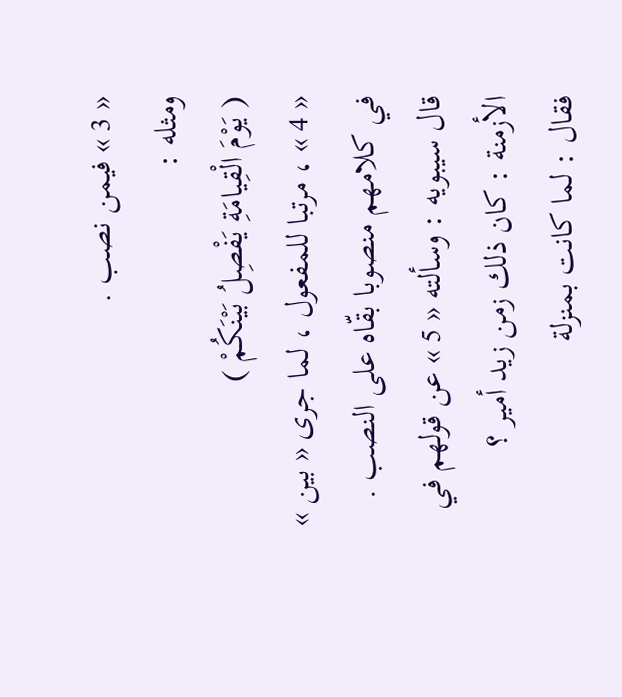« 3 » فيمن نصب .
ومثله :
( يَوْمَ الْقِيامَةِ يَفْصِلُ بَيْنَكُمْ )
« 4 » ، مرتبا للمفعول ، لما جرى « بين » في كلامهم منصوبا بقّاه على النصب .
قال سيبويه : وسألته « 5 » عن قولهم في الأزمنة : كان ذلك زمن زيد أمير ؟
فقال : لما كانت بمنزلة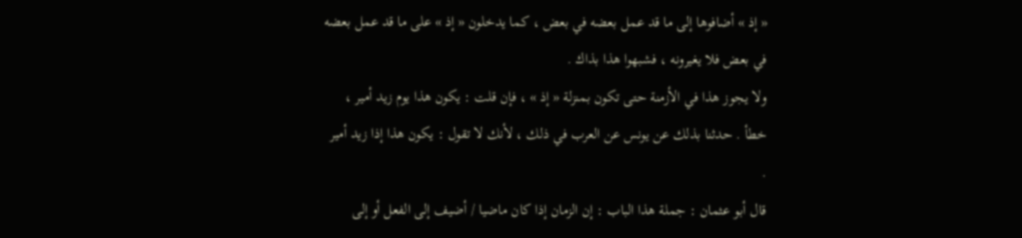« إذ » أضافوها إلى ما قد عمل بعضه في بعض ، كما يدخلون « إذ » على ما قد عمل بعضه في بعض فلا يغيرونه ، فشبهوا هذا بذاك .
ولا يجوز هذا في الأزمنة حتى تكون بمنزلة « إذ » ، فإن قلت : يكون هذا يوم زيد أمير ، خطأ . حدثنا بذلك عن يونس عن العرب في ذلك ، لأنك لا تقول : يكون هذا إذا زيد أمير .
قال أبو عثمان : جملة هذا الباب : إن الزمان إذا كان ماضيا / أضيف إلى الفعل أو إلى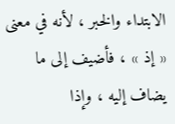الابتداء والخبر ، لأنه في معنى « إذ » ، فأضيف إلى ما يضاف إليه ، وإذا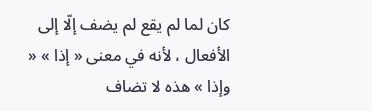كان لما لم يقع لم يضف إلّا إلى الأفعال ، لأنه في معنى « إذا » « وإذا » هذه لا تضاف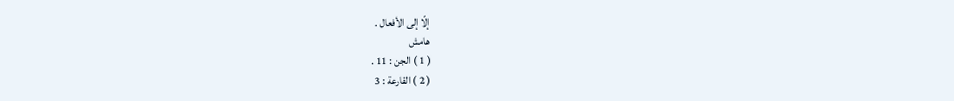إلّا إلى الأفعال .
هامش
( 1 ) الجن : 11 .
( 2 ) القارعة : 3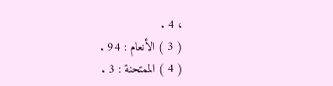، 4 .
( 3 ) الأنعام : 94 .
( 4 ) الممتحنة : 3 .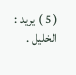( 5 ) يريد : الخليل .